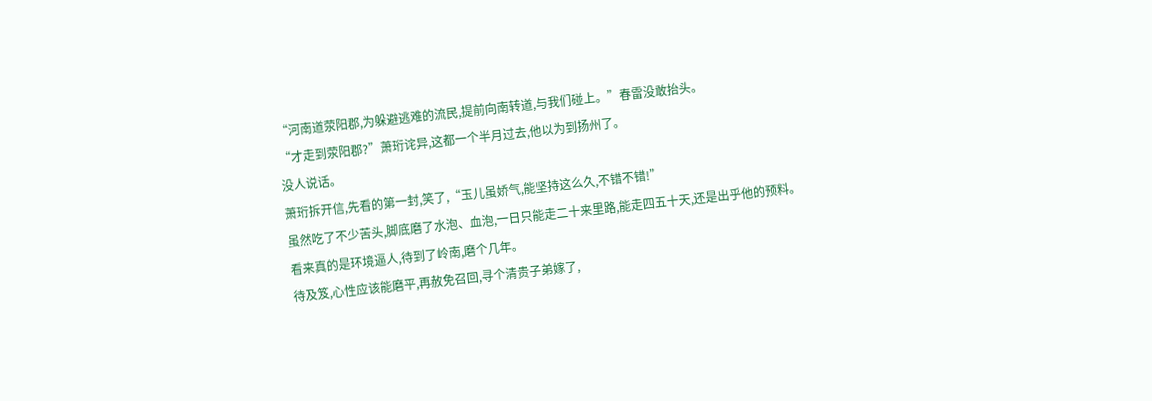“河南道荥阳郡,为躲避逃难的流民,提前向南转道,与我们碰上。”春雷没敢抬头。
“才走到荥阳郡?”萧珩诧异,这都一个半月过去,他以为到扬州了。
没人说话。
萧珩拆开信,先看的第一封,笑了,“玉儿虽娇气,能坚持这么久,不错不错!”
虽然吃了不少苦头,脚底磨了水泡、血泡,一日只能走二十来里路,能走四五十天,还是出乎他的预料。
看来真的是环境逼人,待到了岭南,磨个几年。
待及笈,心性应该能磨平,再赦免召回,寻个清贵子弟嫁了,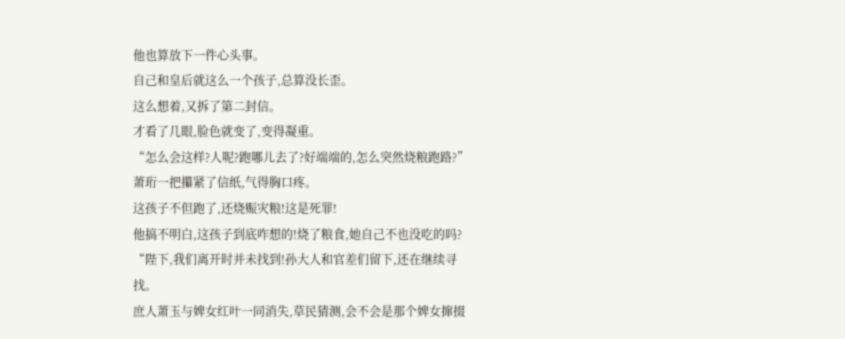他也算放下一件心头事。
自己和皇后就这么一个孩子,总算没长歪。
这么想着,又拆了第二封信。
才看了几眼,脸色就变了,变得凝重。
“怎么会这样?人呢?跑哪儿去了?好端端的,怎么突然烧粮跑路?”萧珩一把攥紧了信纸,气得胸口疼。
这孩子不但跑了,还烧赈灾粮!这是死罪!
他搞不明白,这孩子到底咋想的!烧了粮食,她自己不也没吃的吗?
“陛下,我们离开时并未找到!孙大人和官差们留下,还在继续寻找。
庶人萧玉与婢女红叶一同消失,草民猜测,会不会是那个婢女撺掇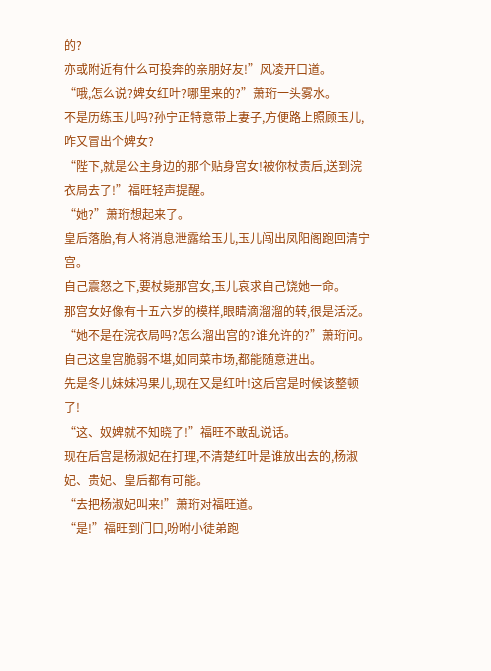的?
亦或附近有什么可投奔的亲朋好友!”风凌开口道。
“哦,怎么说?婢女红叶?哪里来的?”萧珩一头雾水。
不是历练玉儿吗?孙宁正特意带上妻子,方便路上照顾玉儿,咋又冒出个婢女?
“陛下,就是公主身边的那个贴身宫女!被你杖责后,送到浣衣局去了!”福旺轻声提醒。
“她?”萧珩想起来了。
皇后落胎,有人将消息泄露给玉儿,玉儿闯出凤阳阁跑回清宁宫。
自己震怒之下,要杖毙那宫女,玉儿哀求自己饶她一命。
那宫女好像有十五六岁的模样,眼睛滴溜溜的转,很是活泛。
“她不是在浣衣局吗?怎么溜出宫的?谁允许的?”萧珩问。
自己这皇宫脆弱不堪,如同菜市场,都能随意进出。
先是冬儿妹妹冯果儿,现在又是红叶!这后宫是时候该整顿了!
“这、奴婢就不知晓了!”福旺不敢乱说话。
现在后宫是杨淑妃在打理,不清楚红叶是谁放出去的,杨淑妃、贵妃、皇后都有可能。
“去把杨淑妃叫来!”萧珩对福旺道。
“是!”福旺到门口,吩咐小徒弟跑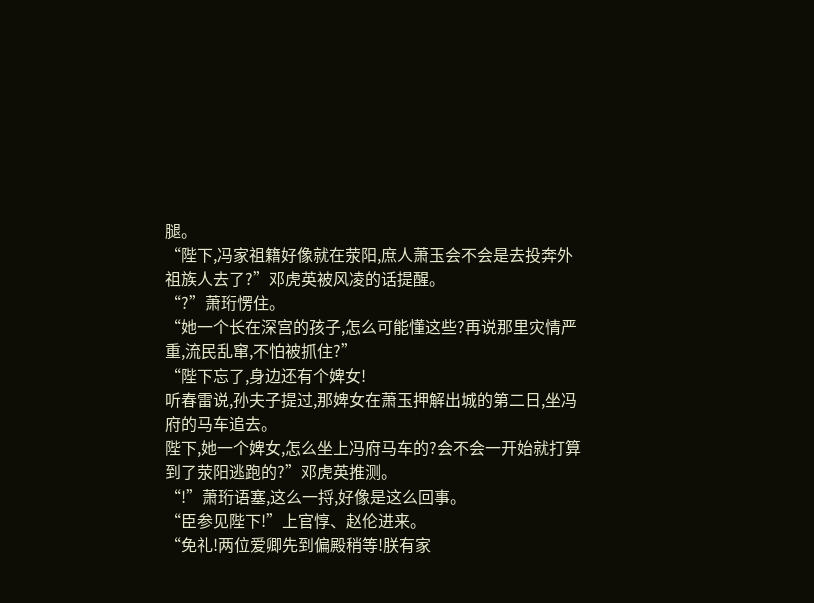腿。
“陛下,冯家祖籍好像就在荥阳,庶人萧玉会不会是去投奔外祖族人去了?”邓虎英被风凌的话提醒。
“?”萧珩愣住。
“她一个长在深宫的孩子,怎么可能懂这些?再说那里灾情严重,流民乱窜,不怕被抓住?”
“陛下忘了,身边还有个婢女!
听春雷说,孙夫子提过,那婢女在萧玉押解出城的第二日,坐冯府的马车追去。
陛下,她一个婢女,怎么坐上冯府马车的?会不会一开始就打算到了荥阳逃跑的?”邓虎英推测。
“!”萧珩语塞,这么一捋,好像是这么回事。
“臣参见陛下!”上官惇、赵伦进来。
“免礼!两位爱卿先到偏殿稍等!朕有家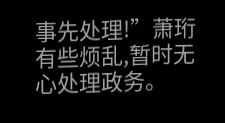事先处理!”萧珩有些烦乱,暂时无心处理政务。